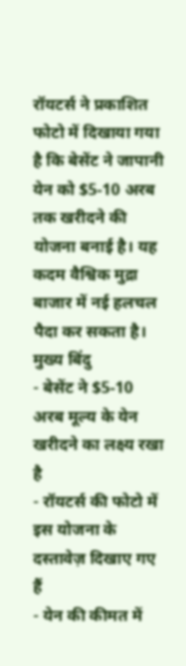रॉयटर्स ने प्रकाशित फोटो में दिखाया गया है कि बेसेंट ने जापानी येन को $5‑10 अरब तक खरीदने की योजना बनाई है। यह कदम वैश्विक मुद्रा बाजार में नई हलचल पैदा कर सकता है।
मुख्य बिंदु
- बेसेंट ने $5‑10 अरब मूल्य के येन खरीदने का लक्ष्य रखा है
- रॉयटर्स की फोटो में इस योजना के दस्तावेज़ दिखाए गए हैं
- येन की कीमत में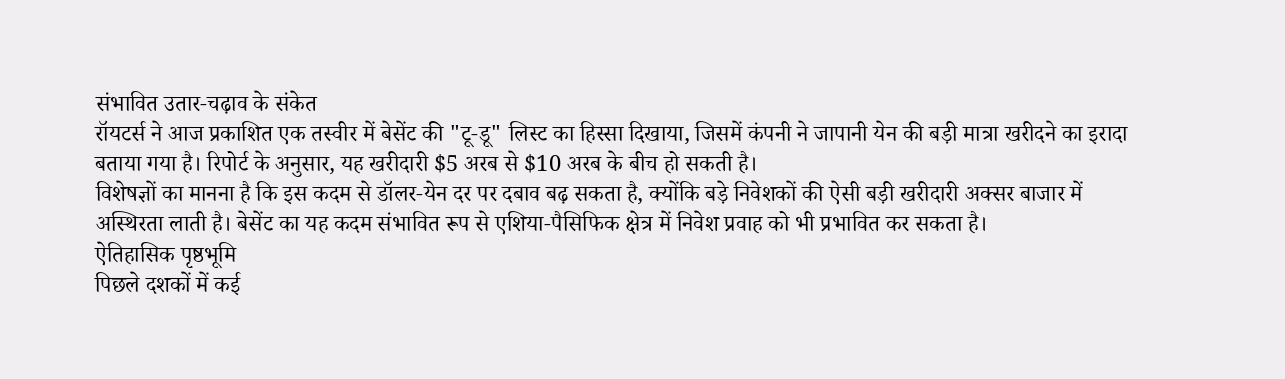संभावित उतार‑चढ़ाव के संकेत
रॉयटर्स ने आज प्रकाशित एक तस्वीर में बेसेंट की "टू‑डू" लिस्ट का हिस्सा दिखाया, जिसमें कंपनी ने जापानी येन की बड़ी मात्रा खरीदने का इरादा बताया गया है। रिपोर्ट के अनुसार, यह खरीदारी $5 अरब से $10 अरब के बीच हो सकती है।
विशेषज्ञों का मानना है कि इस कदम से डॉलर‑येन दर पर दबाव बढ़ सकता है, क्योंकि बड़े निवेशकों की ऐसी बड़ी खरीदारी अक्सर बाजार में अस्थिरता लाती है। बेसेंट का यह कदम संभावित रूप से एशिया‑पैसिफिक क्षेत्र में निवेश प्रवाह को भी प्रभावित कर सकता है।
ऐतिहासिक पृष्ठभूमि
पिछले दशकों में कई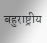बहुराष्ट्रीय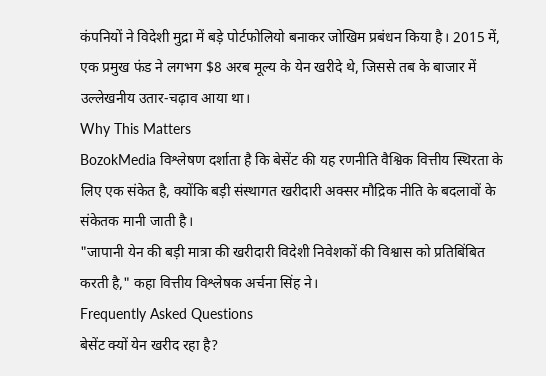कंपनियों ने विदेशी मुद्रा में बड़े पोर्टफोलियो बनाकर जोखिम प्रबंधन किया है। 2015 में, एक प्रमुख फंड ने लगभग $8 अरब मूल्य के येन खरीदे थे, जिससे तब के बाजार में उल्लेखनीय उतार‑चढ़ाव आया था।
Why This Matters
BozokMedia विश्लेषण दर्शाता है कि बेसेंट की यह रणनीति वैश्विक वित्तीय स्थिरता के लिए एक संकेत है, क्योंकि बड़ी संस्थागत खरीदारी अक्सर मौद्रिक नीति के बदलावों के संकेतक मानी जाती है।
"जापानी येन की बड़ी मात्रा की खरीदारी विदेशी निवेशकों की विश्वास को प्रतिबिंबित करती है," कहा वित्तीय विश्लेषक अर्चना सिंह ने।
Frequently Asked Questions
बेसेंट क्यों येन खरीद रहा है?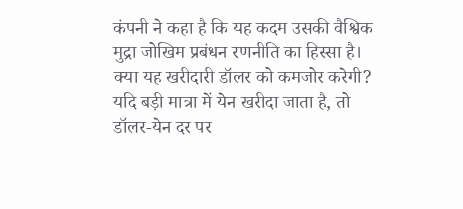कंपनी ने कहा है कि यह कदम उसकी वैश्विक मुद्रा जोखिम प्रबंधन रणनीति का हिस्सा है।
क्या यह खरीदारी डॉलर को कमजोर करेगी? यदि बड़ी मात्रा में येन खरीदा जाता है, तो डॉलर‑येन दर पर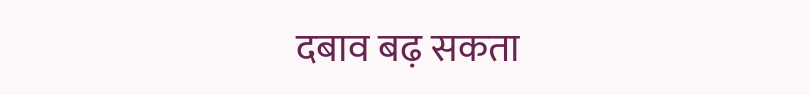दबाव बढ़ सकता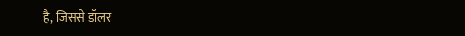है, जिससे डॉलर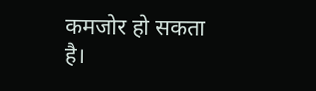कमजोर हो सकता है।